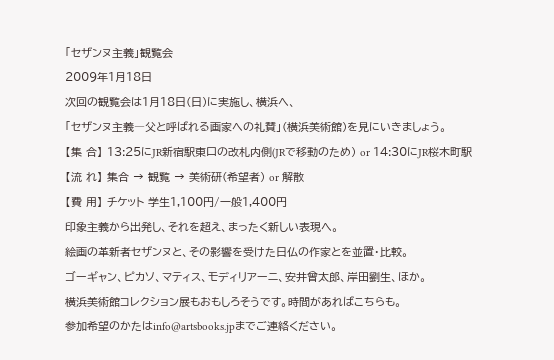「セザンヌ主義」観覧会
2009年1月18日
次回の観覧会は1月18日(日)に実施し、横浜へ、
「セザンヌ主義―父と呼ばれる画家への礼賛」(横浜美術館)を見にいきましょう。
【集 合】 13:25にJR新宿駅東口の改札内側(JRで移動のため) or 14:30にJR桜木町駅
【流 れ】 集合 → 観覧 → 美術研(希望者) or 解散
【費 用】 チケット 学生1,100円/一般1,400円
印象主義から出発し、それを超え、まったく新しい表現へ。
絵画の革新者セザンヌと、その影響を受けた日仏の作家とを並置・比較。
ゴーギャン、ピカソ、マティス、モディリアーニ、安井曾太郎、岸田劉生、ほか。
横浜美術館コレクション展もおもしろそうです。時間があればこちらも。
参加希望のかたはinfo@artsbooks.jpまでご連絡ください。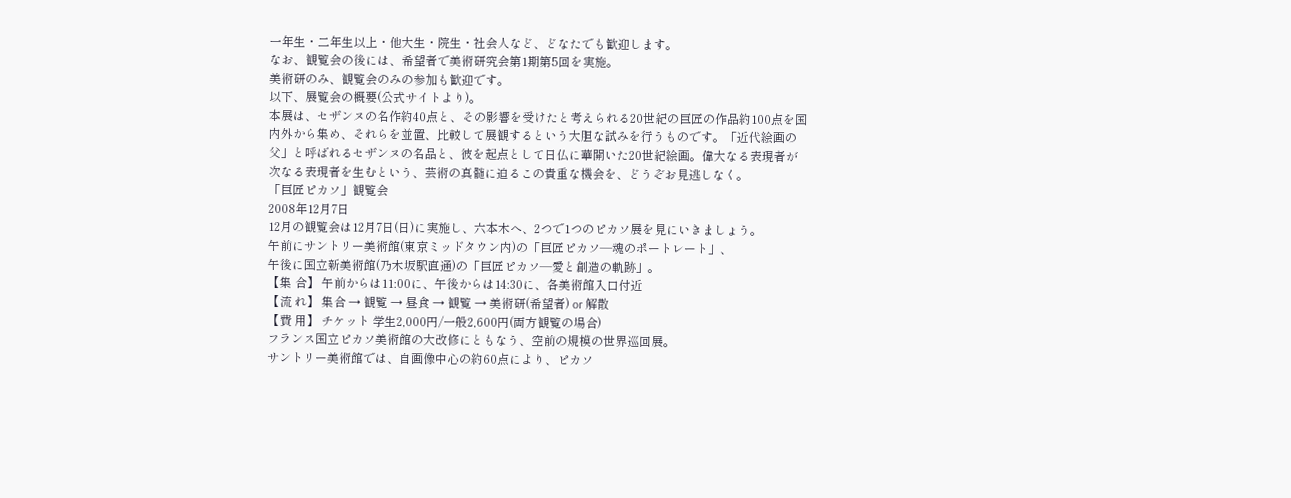一年生・二年生以上・他大生・院生・社会人など、どなたでも歓迎します。
なお、観覧会の後には、希望者で美術研究会第1期第5回を実施。
美術研のみ、観覧会のみの参加も歓迎です。
以下、展覧会の概要(公式サイトより)。
本展は、セザンヌの名作約40点と、その影響を受けたと考えられる20世紀の巨匠の作品約100点を国内外から集め、それらを並置、比較して展観するという大胆な試みを行うものです。「近代絵画の父」と呼ばれるセザンヌの名品と、彼を起点として日仏に華開いた20世紀絵画。偉大なる表現者が次なる表現者を生むという、芸術の真髄に迫るこの貴重な機会を、どうぞお見逃しなく。
「巨匠ピカソ」観覧会
2008年12月7日
12月の観覧会は12月7日(日)に実施し、六本木へ、2つで1つのピカソ展を見にいきましょう。
午前にサントリー美術館(東京ミッドタウン内)の「巨匠ピカソ―魂のポートレート」、
午後に国立新美術館(乃木坂駅直通)の「巨匠ピカソ―愛と創造の軌跡」。
【集 合】 午前からは11:00に、午後からは14:30に、各美術館入口付近
【流 れ】 集合 → 観覧 → 昼食 → 観覧 → 美術研(希望者) or 解散
【費 用】 チケット 学生2,000円/一般2,600円(両方観覧の場合)
フランス国立ピカソ美術館の大改修にともなう、空前の規模の世界巡回展。
サントリー美術館では、自画像中心の約60点により、ピカソ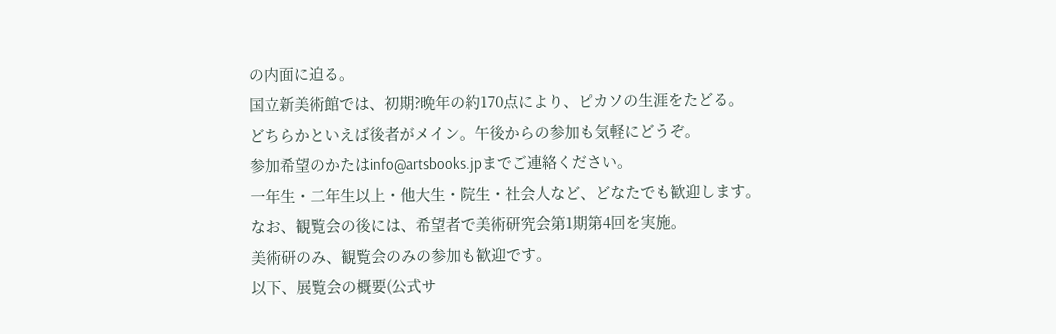の内面に迫る。
国立新美術館では、初期?晩年の約170点により、ピカソの生涯をたどる。
どちらかといえば後者がメイン。午後からの参加も気軽にどうぞ。
参加希望のかたはinfo@artsbooks.jpまでご連絡ください。
一年生・二年生以上・他大生・院生・社会人など、どなたでも歓迎します。
なお、観覧会の後には、希望者で美術研究会第1期第4回を実施。
美術研のみ、観覧会のみの参加も歓迎です。
以下、展覧会の概要(公式サ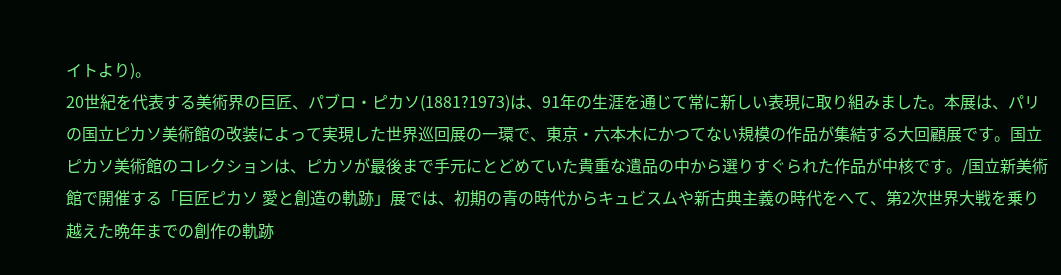イトより)。
20世紀を代表する美術界の巨匠、パブロ・ピカソ(1881?1973)は、91年の生涯を通じて常に新しい表現に取り組みました。本展は、パリの国立ピカソ美術館の改装によって実現した世界巡回展の一環で、東京・六本木にかつてない規模の作品が集結する大回顧展です。国立ピカソ美術館のコレクションは、ピカソが最後まで手元にとどめていた貴重な遺品の中から選りすぐられた作品が中核です。/国立新美術館で開催する「巨匠ピカソ 愛と創造の軌跡」展では、初期の青の時代からキュビスムや新古典主義の時代をへて、第2次世界大戦を乗り越えた晩年までの創作の軌跡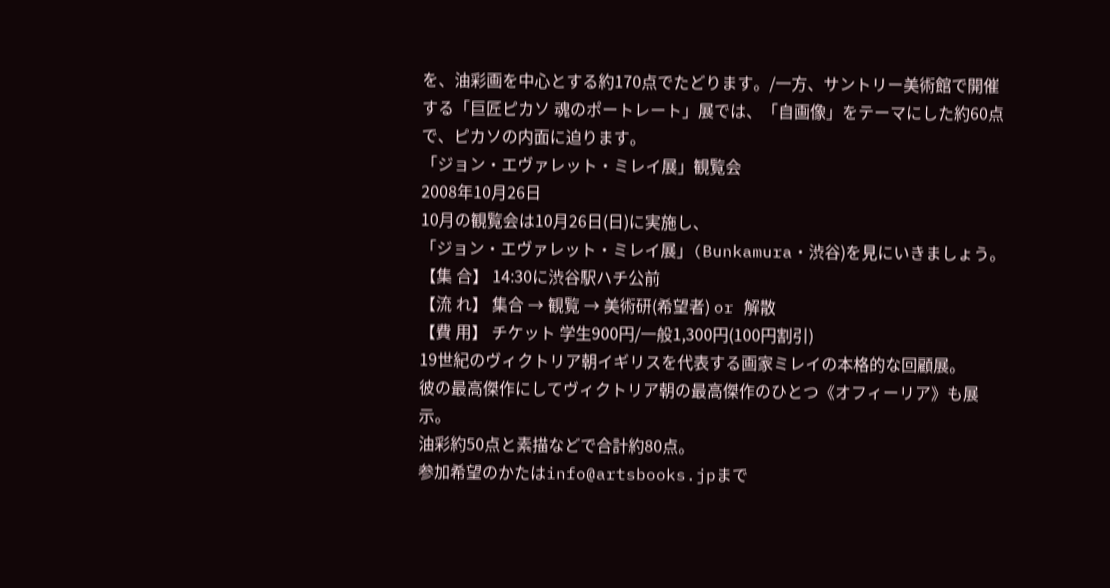を、油彩画を中心とする約170点でたどります。/一方、サントリー美術館で開催する「巨匠ピカソ 魂のポートレート」展では、「自画像」をテーマにした約60点で、ピカソの内面に迫ります。
「ジョン・エヴァレット・ミレイ展」観覧会
2008年10月26日
10月の観覧会は10月26日(日)に実施し、
「ジョン・エヴァレット・ミレイ展」(Bunkamura・渋谷)を見にいきましょう。
【集 合】 14:30に渋谷駅ハチ公前
【流 れ】 集合 → 観覧 → 美術研(希望者) or 解散
【費 用】 チケット 学生900円/一般1,300円(100円割引)
19世紀のヴィクトリア朝イギリスを代表する画家ミレイの本格的な回顧展。
彼の最高傑作にしてヴィクトリア朝の最高傑作のひとつ《オフィーリア》も展示。
油彩約50点と素描などで合計約80点。
参加希望のかたはinfo@artsbooks.jpまで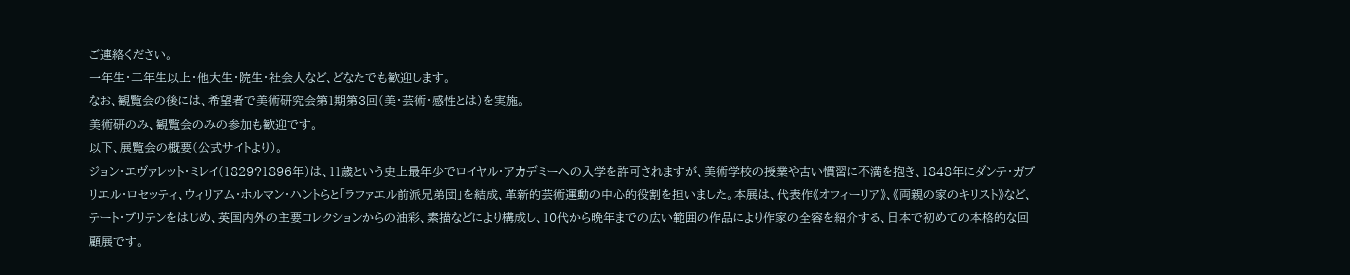ご連絡ください。
一年生・二年生以上・他大生・院生・社会人など、どなたでも歓迎します。
なお、観覧会の後には、希望者で美術研究会第1期第3回(美・芸術・感性とは)を実施。
美術研のみ、観覧会のみの参加も歓迎です。
以下、展覧会の概要(公式サイトより)。
ジョン・エヴァレット・ミレイ(1829?1896年)は、11歳という史上最年少でロイヤル・アカデミーへの入学を許可されますが、美術学校の授業や古い慣習に不満を抱き、1848年にダンテ・ガブリエル・ロセッティ、ウィリアム・ホルマン・ハントらと「ラファエル前派兄弟団」を結成、革新的芸術運動の中心的役割を担いました。本展は、代表作《オフィーリア》、《両親の家のキリスト》など、テート・ブリテンをはじめ、英国内外の主要コレクションからの油彩、素描などにより構成し、10代から晩年までの広い範囲の作品により作家の全容を紹介する、日本で初めての本格的な回顧展です。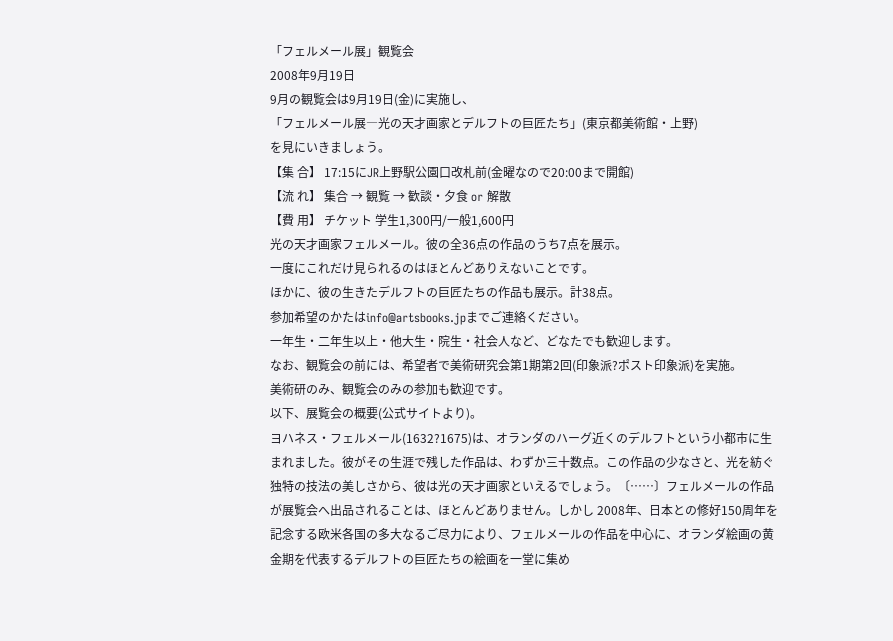「フェルメール展」観覧会
2008年9月19日
9月の観覧会は9月19日(金)に実施し、
「フェルメール展―光の天才画家とデルフトの巨匠たち」(東京都美術館・上野)
を見にいきましょう。
【集 合】 17:15にJR上野駅公園口改札前(金曜なので20:00まで開館)
【流 れ】 集合 → 観覧 → 歓談・夕食 or 解散
【費 用】 チケット 学生1,300円/一般1,600円
光の天才画家フェルメール。彼の全36点の作品のうち7点を展示。
一度にこれだけ見られるのはほとんどありえないことです。
ほかに、彼の生きたデルフトの巨匠たちの作品も展示。計38点。
参加希望のかたはinfo@artsbooks.jpまでご連絡ください。
一年生・二年生以上・他大生・院生・社会人など、どなたでも歓迎します。
なお、観覧会の前には、希望者で美術研究会第1期第2回(印象派?ポスト印象派)を実施。
美術研のみ、観覧会のみの参加も歓迎です。
以下、展覧会の概要(公式サイトより)。
ヨハネス・フェルメール(1632?1675)は、オランダのハーグ近くのデルフトという小都市に生まれました。彼がその生涯で残した作品は、わずか三十数点。この作品の少なさと、光を紡ぐ独特の技法の美しさから、彼は光の天才画家といえるでしょう。〔……〕フェルメールの作品が展覧会へ出品されることは、ほとんどありません。しかし 2008年、日本との修好150周年を記念する欧米各国の多大なるご尽力により、フェルメールの作品を中心に、オランダ絵画の黄金期を代表するデルフトの巨匠たちの絵画を一堂に集め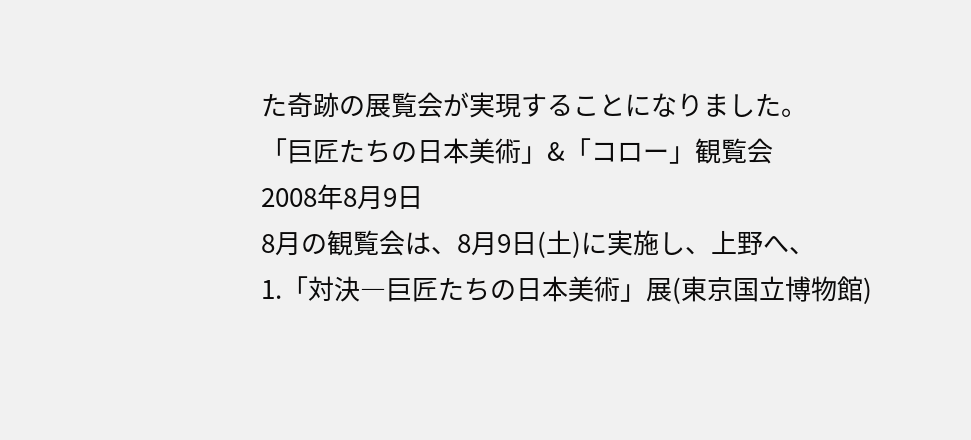た奇跡の展覧会が実現することになりました。
「巨匠たちの日本美術」&「コロー」観覧会
2008年8月9日
8月の観覧会は、8月9日(土)に実施し、上野へ、
1.「対決―巨匠たちの日本美術」展(東京国立博物館)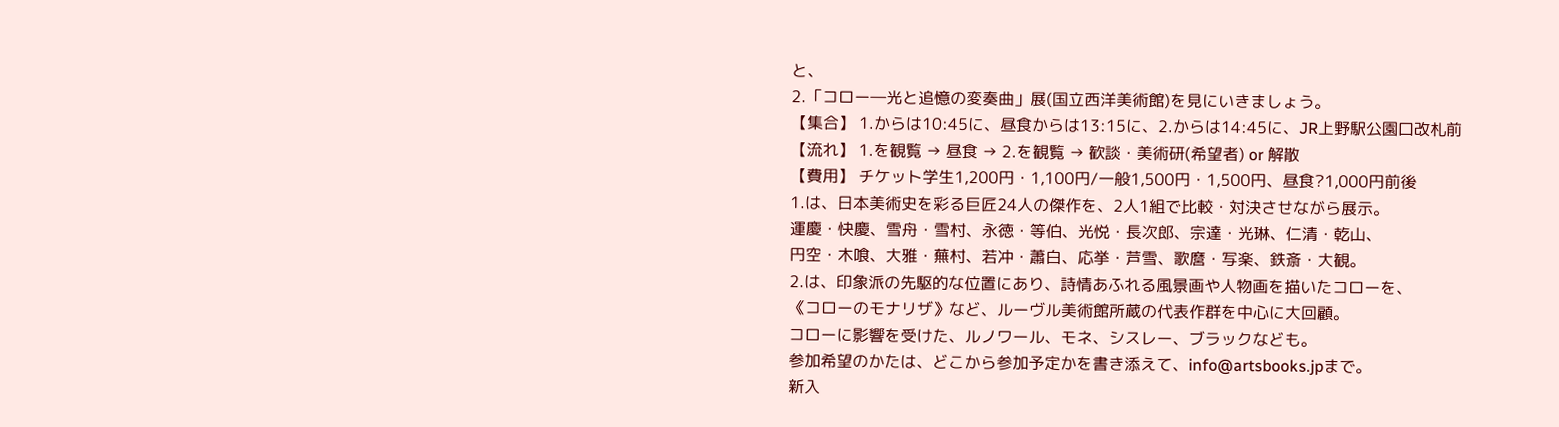と、
2.「コロー―光と追憶の変奏曲」展(国立西洋美術館)を見にいきましょう。
【集合】 1.からは10:45に、昼食からは13:15に、2.からは14:45に、JR上野駅公園口改札前
【流れ】 1.を観覧 → 昼食 → 2.を観覧 → 歓談・美術研(希望者) or 解散
【費用】 チケット学生1,200円・1,100円/一般1,500円・1,500円、昼食?1,000円前後
1.は、日本美術史を彩る巨匠24人の傑作を、2人1組で比較・対決させながら展示。
運慶・快慶、雪舟・雪村、永徳・等伯、光悦・長次郎、宗達・光琳、仁清・乾山、
円空・木喰、大雅・蕪村、若冲・蕭白、応挙・芦雪、歌麿・写楽、鉄斎・大観。
2.は、印象派の先駆的な位置にあり、詩情あふれる風景画や人物画を描いたコローを、
《コローのモナリザ》など、ルーヴル美術館所蔵の代表作群を中心に大回顧。
コローに影響を受けた、ルノワール、モネ、シスレー、ブラックなども。
参加希望のかたは、どこから参加予定かを書き添えて、info@artsbooks.jpまで。
新入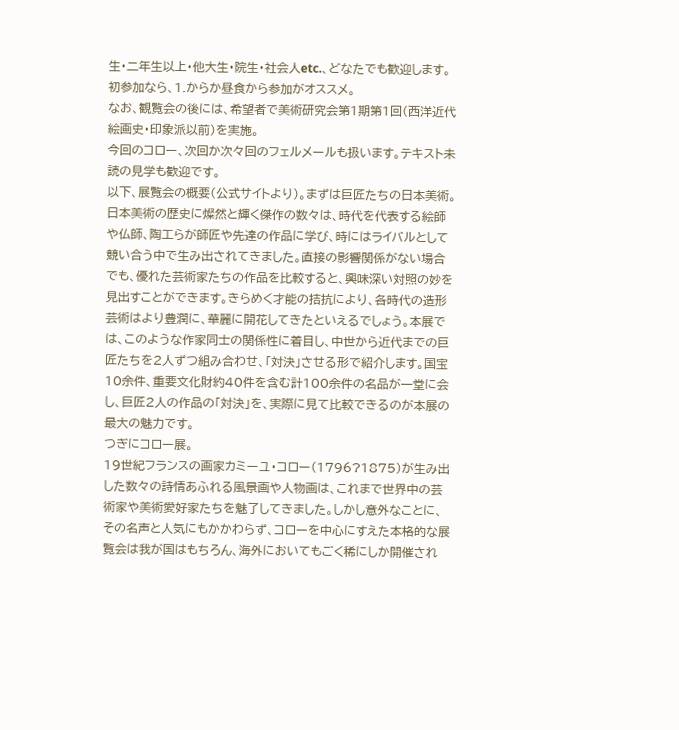生・二年生以上・他大生・院生・社会人etc.、どなたでも歓迎します。
初参加なら、1.からか昼食から参加がオススメ。
なお、観覧会の後には、希望者で美術研究会第1期第1回(西洋近代絵画史・印象派以前)を実施。
今回のコロー、次回か次々回のフェルメールも扱います。テキスト未読の見学も歓迎です。
以下、展覧会の概要(公式サイトより)。まずは巨匠たちの日本美術。
日本美術の歴史に燦然と輝く傑作の数々は、時代を代表する絵師や仏師、陶工らが師匠や先達の作品に学び、時にはライバルとして競い合う中で生み出されてきました。直接の影響関係がない場合でも、優れた芸術家たちの作品を比較すると、興味深い対照の妙を見出すことができます。きらめく才能の拮抗により、各時代の造形芸術はより豊潤に、華麗に開花してきたといえるでしょう。本展では、このような作家同士の関係性に着目し、中世から近代までの巨匠たちを2人ずつ組み合わせ、「対決」させる形で紹介します。国宝10余件、重要文化財約40件を含む計100余件の名品が一堂に会し、巨匠2人の作品の「対決」を、実際に見て比較できるのが本展の最大の魅力です。
つぎにコロー展。
19世紀フランスの画家カミーユ・コロー(1796?1875)が生み出した数々の詩情あふれる風景画や人物画は、これまで世界中の芸術家や美術愛好家たちを魅了してきました。しかし意外なことに、その名声と人気にもかかわらず、コローを中心にすえた本格的な展覧会は我が国はもちろん、海外においてもごく稀にしか開催され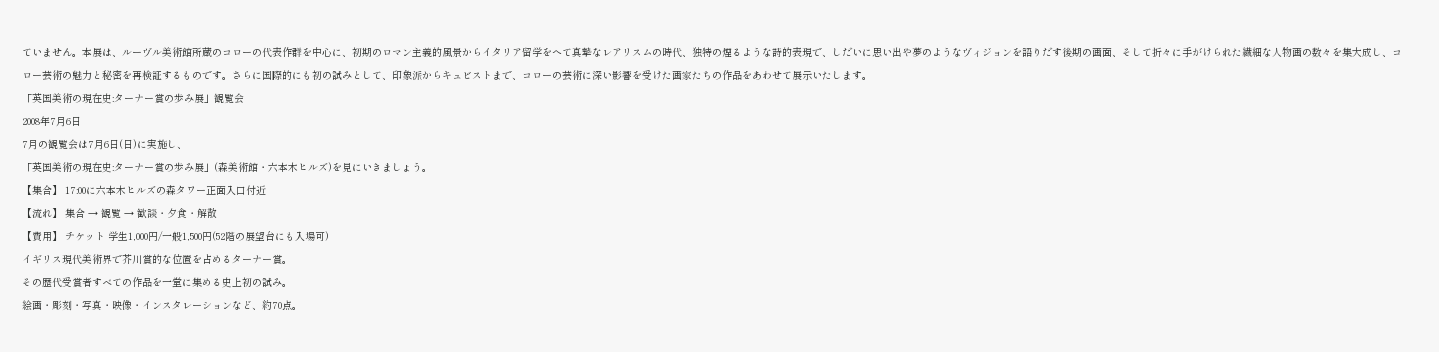ていません。本展は、ルーヴル美術館所蔵のコローの代表作群を中心に、初期のロマン主義的風景からイタリア留学をへて真摯なレアリスムの時代、独特の煙るような詩的表現で、しだいに思い出や夢のようなヴィジョンを語りだす後期の画面、そして折々に手がけられた繊細な人物画の数々を集大成し、コロー芸術の魅力と秘密を再検証するものです。さらに国際的にも初の試みとして、印象派からキュビストまで、コローの芸術に深い影響を受けた画家たちの作品をあわせて展示いたします。
「英国美術の現在史:ターナー賞の歩み展」観覧会
2008年7月6日
7月の観覧会は7月6日(日)に実施し、
「英国美術の現在史:ターナー賞の歩み展」(森美術館・六本木ヒルズ)を見にいきましょう。
【集合】 17:00に六本木ヒルズの森タワー正面入口付近
【流れ】 集合 → 観覧 → 歓談・夕食・解散
【費用】 チケット 学生1,000円/一般1,500円(52階の展望台にも入場可)
イギリス現代美術界で芥川賞的な位置を占めるターナー賞。
その歴代受賞者すべての作品を一堂に集める史上初の試み。
絵画・彫刻・写真・映像・インスタレーションなど、約70点。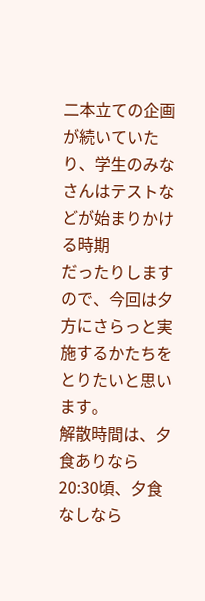二本立ての企画が続いていたり、学生のみなさんはテストなどが始まりかける時期
だったりしますので、今回は夕方にさらっと実施するかたちをとりたいと思います。
解散時間は、夕食ありなら20:30頃、夕食なしなら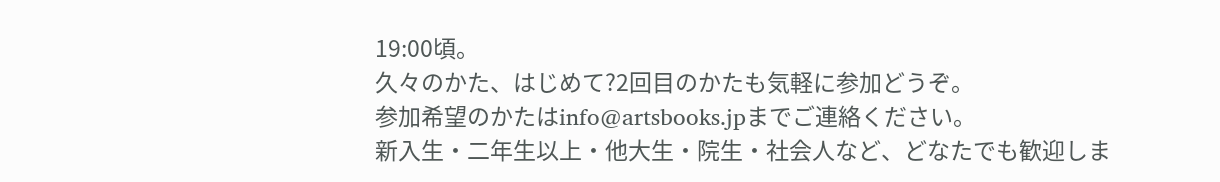19:00頃。
久々のかた、はじめて?2回目のかたも気軽に参加どうぞ。
参加希望のかたはinfo@artsbooks.jpまでご連絡ください。
新入生・二年生以上・他大生・院生・社会人など、どなたでも歓迎しま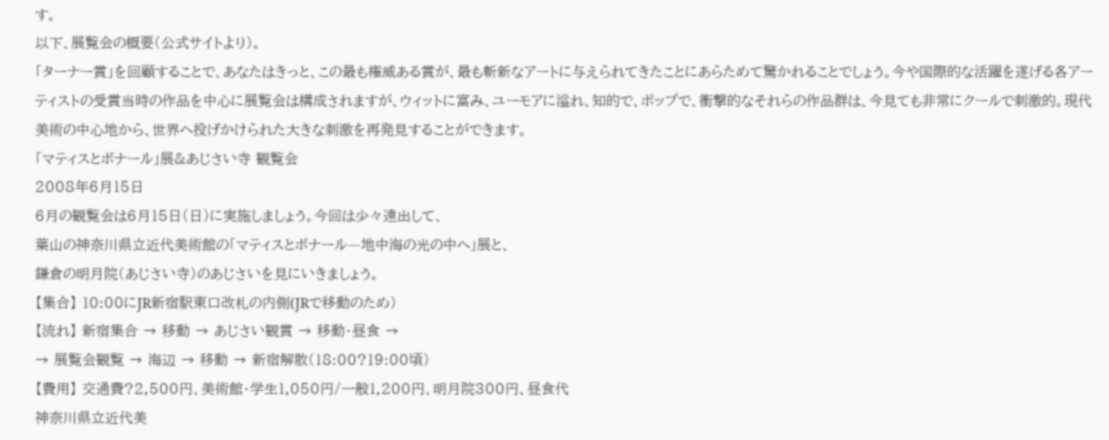す。
以下、展覧会の概要(公式サイトより)。
「ターナー賞」を回顧することで、あなたはきっと、この最も権威ある賞が、最も斬新なアートに与えられてきたことにあらためて驚かれることでしょう。今や国際的な活躍を遂げる各アーティストの受賞当時の作品を中心に展覧会は構成されますが、ウィットに富み、ユーモアに溢れ、知的で、ポップで、衝撃的なそれらの作品群は、今見ても非常にクールで刺激的。現代美術の中心地から、世界へ投げかけられた大きな刺激を再発見することができます。
「マティスとボナール」展&あじさい寺 観覧会
2008年6月15日
6月の観覧会は6月15日(日)に実施しましょう。今回は少々遠出して、
葉山の神奈川県立近代美術館の「マティスとボナール―地中海の光の中へ」展と、
鎌倉の明月院(あじさい寺)のあじさいを見にいきましょう。
【集合】 10:00にJR新宿駅東口改札の内側(JRで移動のため)
【流れ】 新宿集合 → 移動 → あじさい観賞 → 移動・昼食 →
→ 展覧会観覧 → 海辺 → 移動 → 新宿解散(18:00?19:00頃)
【費用】 交通費?2,500円、美術館・学生1,050円/一般1,200円、明月院300円、昼食代
神奈川県立近代美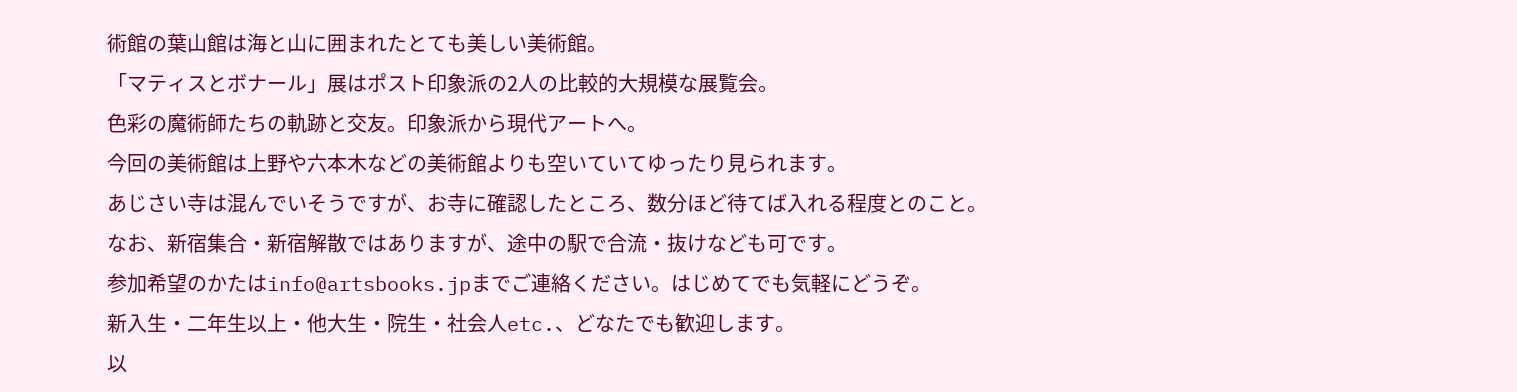術館の葉山館は海と山に囲まれたとても美しい美術館。
「マティスとボナール」展はポスト印象派の2人の比較的大規模な展覧会。
色彩の魔術師たちの軌跡と交友。印象派から現代アートへ。
今回の美術館は上野や六本木などの美術館よりも空いていてゆったり見られます。
あじさい寺は混んでいそうですが、お寺に確認したところ、数分ほど待てば入れる程度とのこと。
なお、新宿集合・新宿解散ではありますが、途中の駅で合流・抜けなども可です。
参加希望のかたはinfo@artsbooks.jpまでご連絡ください。はじめてでも気軽にどうぞ。
新入生・二年生以上・他大生・院生・社会人etc.、どなたでも歓迎します。
以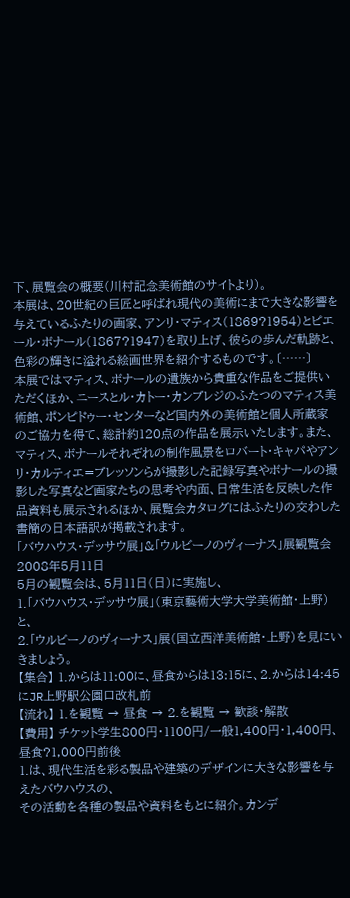下、展覧会の概要(川村記念美術館のサイトより)。
本展は、20世紀の巨匠と呼ばれ現代の美術にまで大きな影響を与えているふたりの画家、アンリ・マティス(1869?1954)とピエール・ボナール(1867?1947)を取り上げ、彼らの歩んだ軌跡と、色彩の輝きに溢れる絵画世界を紹介するものです。〔……〕
本展ではマティス、ボナールの遺族から貴重な作品をご提供いただくほか、ニースとル・カトー・カンブレジのふたつのマティス美術館、ポンピドゥー・センターなど国内外の美術館と個人所蔵家のご協力を得て、総計約120点の作品を展示いたします。また、マティス、ボナールそれぞれの制作風景をロバート・キャパやアンリ・カルティエ=ブレッソンらが撮影した記録写真やボナールの撮影した写真など画家たちの思考や内面、日常生活を反映した作品資料も展示されるほか、展覧会カタログにはふたりの交わした書簡の日本語訳が掲載されます。
「バウハウス・デッサウ展」&「ウルビーノのヴィーナス」展観覧会
2008年5月11日
5月の観覧会は、5月11日(日)に実施し、
1.「バウハウス・デッサウ展」(東京藝術大学大学美術館・上野)と、
2.「ウルビーノのヴィーナス」展(国立西洋美術館・上野)を見にいきましょう。
【集合】 1.からは11:00に、昼食からは13:15に、2.からは14:45にJR上野駅公園口改札前
【流れ】 1.を観覧 → 昼食 → 2.を観覧 → 歓談・解散
【費用】 チケット学生800円・1100円/一般1,400円・1,400円、昼食?1,000円前後
1.は、現代生活を彩る製品や建築のデザインに大きな影響を与えたバウハウスの、
その活動を各種の製品や資料をもとに紹介。カンデ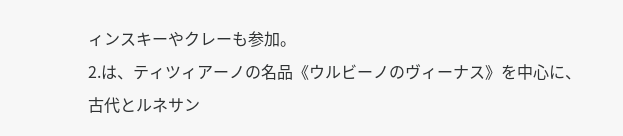ィンスキーやクレーも参加。
2.は、ティツィアーノの名品《ウルビーノのヴィーナス》を中心に、
古代とルネサン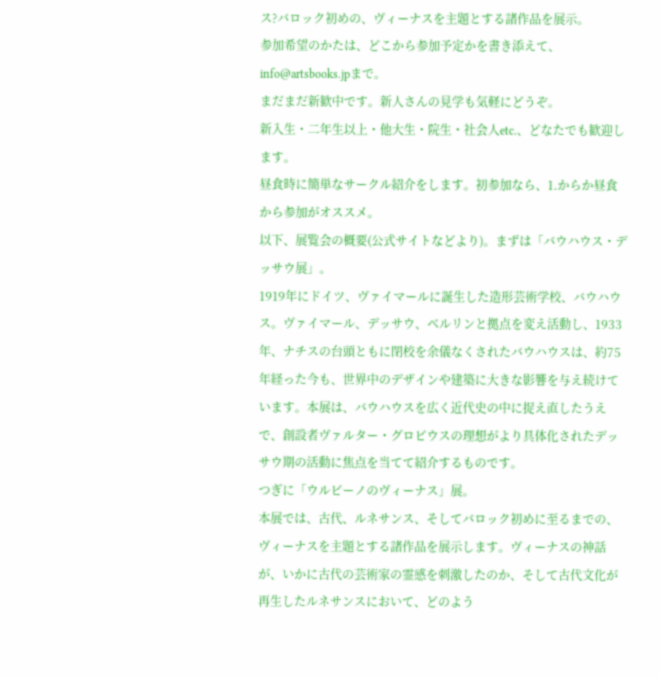ス?バロック初めの、ヴィーナスを主題とする諸作品を展示。
参加希望のかたは、どこから参加予定かを書き添えて、info@artsbooks.jpまで。
まだまだ新歓中です。新人さんの見学も気軽にどうぞ。
新入生・二年生以上・他大生・院生・社会人etc.、どなたでも歓迎します。
昼食時に簡単なサークル紹介をします。初参加なら、1.からか昼食から参加がオススメ。
以下、展覧会の概要(公式サイトなどより)。まずは「バウハウス・デッサウ展」。
1919年にドイツ、ヴァイマールに誕生した造形芸術学校、バウハウス。ヴァイマール、デッサウ、ベルリンと拠点を変え活動し、1933年、ナチスの台頭ともに閉校を余儀なくされたバウハウスは、約75年経った今も、世界中のデザインや建築に大きな影響を与え続けています。本展は、バウハウスを広く近代史の中に捉え直したうえで、創設者ヴァルター・グロピウスの理想がより具体化されたデッサウ期の活動に焦点を当てて紹介するものです。
つぎに「ウルビーノのヴィーナス」展。
本展では、古代、ルネサンス、そしてバロック初めに至るまでの、ヴィーナスを主題とする諸作品を展示します。ヴィーナスの神話が、いかに古代の芸術家の霊感を刺激したのか、そして古代文化が再生したルネサンスにおいて、どのよう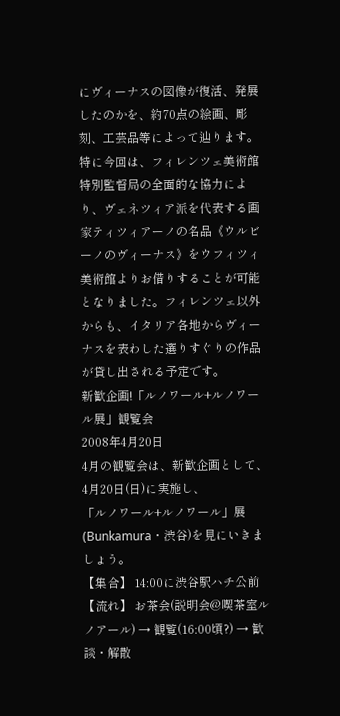にヴィーナスの図像が復活、発展したのかを、約70点の絵画、彫刻、工芸品等によって辿ります。特に今回は、フィレンツェ美術館特別監督局の全面的な協力により、ヴェネツィア派を代表する画家ティツィアーノの名品《ウルビーノのヴィーナス》をウフィツィ美術館よりお借りすることが可能となりました。フィレンツェ以外からも、イタリア各地からヴィーナスを表わした選りすぐりの作品が貸し出される予定です。
新歓企画!「ルノワール+ルノワール展」観覧会
2008年4月20日
4月の観覧会は、新歓企画として、4月20日(日)に実施し、
「ルノワール+ルノワール」展(Bunkamura・渋谷)を見にいきましょう。
【集合】 14:00に渋谷駅ハチ公前
【流れ】 お茶会(説明会@喫茶室ルノアール) → 観覧(16:00頃?) → 歓談・解散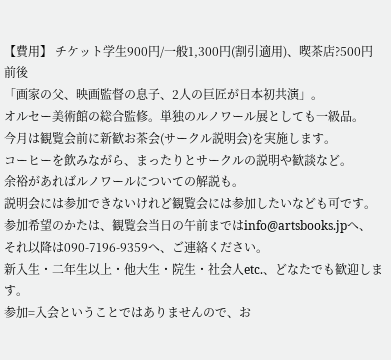【費用】 チケット学生900円/一般1,300円(割引適用)、喫茶店?500円前後
「画家の父、映画監督の息子、2人の巨匠が日本初共演」。
オルセー美術館の総合監修。単独のルノワール展としても一級品。
今月は観覧会前に新歓お茶会(サークル説明会)を実施します。
コーヒーを飲みながら、まったりとサークルの説明や歓談など。
余裕があればルノワールについての解説も。
説明会には参加できないけれど観覧会には参加したいなども可です。
参加希望のかたは、観覧会当日の午前まではinfo@artsbooks.jpへ、
それ以降は090-7196-9359へ、ご連絡ください。
新入生・二年生以上・他大生・院生・社会人etc.、どなたでも歓迎します。
参加=入会ということではありませんので、お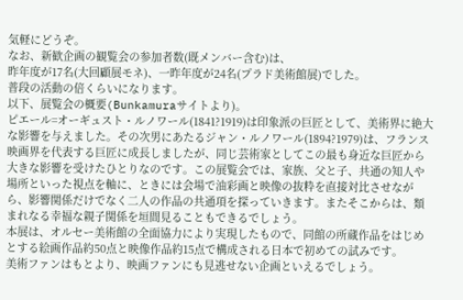気軽にどうぞ。
なお、新歓企画の観覧会の参加者数(既メンバー含む)は、
昨年度が17名(大回顧展モネ)、一昨年度が24名(プラド美術館展)でした。
普段の活動の倍くらいになります。
以下、展覧会の概要(Bunkamuraサイトより)。
ピエール=オーギュスト・ルノワール(1841?1919)は印象派の巨匠として、美術界に絶大な影響を与えました。その次男にあたるジャン・ルノワール(1894?1979)は、フランス映画界を代表する巨匠に成長しましたが、同じ芸術家としてこの最も身近な巨匠から大きな影響を受けたひとりなのです。この展覧会では、家族、父と子、共通の知人や場所といった視点を軸に、ときには会場で油彩画と映像の抜粋を直接対比させながら、影響関係だけでなく二人の作品の共通項を探っていきます。またそこからは、類まれなる幸福な親子関係を垣間見ることもできるでしょう。
本展は、オルセー美術館の全面協力により実現したもので、同館の所蔵作品をはじめとする絵画作品約50点と映像作品約15点で構成される日本で初めての試みです。
美術ファンはもとより、映画ファンにも見逃せない企画といえるでしょう。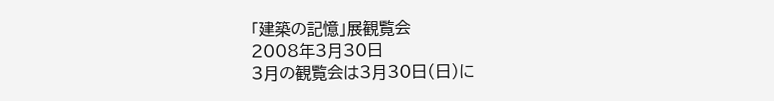「建築の記憶」展観覧会
2008年3月30日
3月の観覧会は3月30日(日)に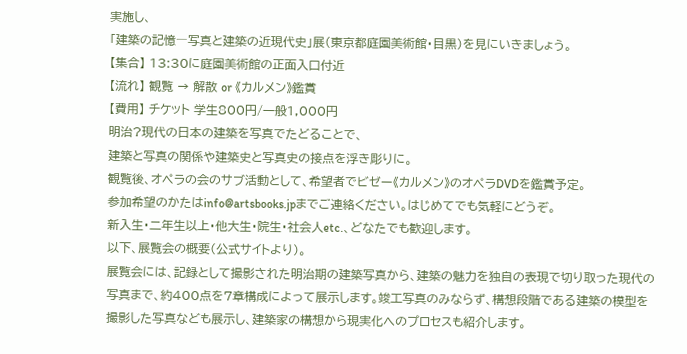実施し、
「建築の記憶―写真と建築の近現代史」展(東京都庭園美術館・目黒)を見にいきましょう。
【集合】 13:30に庭園美術館の正面入口付近
【流れ】 観覧 → 解散 or 《カルメン》鑑賞
【費用】 チケット 学生800円/一般1,000円
明治?現代の日本の建築を写真でたどることで、
建築と写真の関係や建築史と写真史の接点を浮き彫りに。
観覧後、オペラの会のサブ活動として、希望者でビゼー《カルメン》のオペラDVDを鑑賞予定。
参加希望のかたはinfo@artsbooks.jpまでご連絡ください。はじめてでも気軽にどうぞ。
新入生・二年生以上・他大生・院生・社会人etc.、どなたでも歓迎します。
以下、展覧会の概要(公式サイトより)。
展覧会には、記録として撮影された明治期の建築写真から、建築の魅力を独自の表現で切り取った現代の写真まで、約400点を7章構成によって展示します。竣工写真のみならず、構想段階である建築の模型を撮影した写真なども展示し、建築家の構想から現実化へのプロセスも紹介します。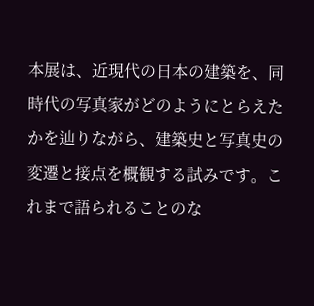本展は、近現代の日本の建築を、同時代の写真家がどのようにとらえたかを辿りながら、建築史と写真史の変遷と接点を概観する試みです。これまで語られることのな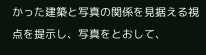かった建築と写真の関係を見据える視点を提示し、写真をとおして、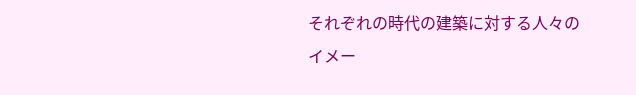それぞれの時代の建築に対する人々のイメー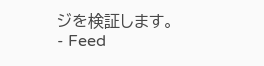ジを検証します。
- Feed